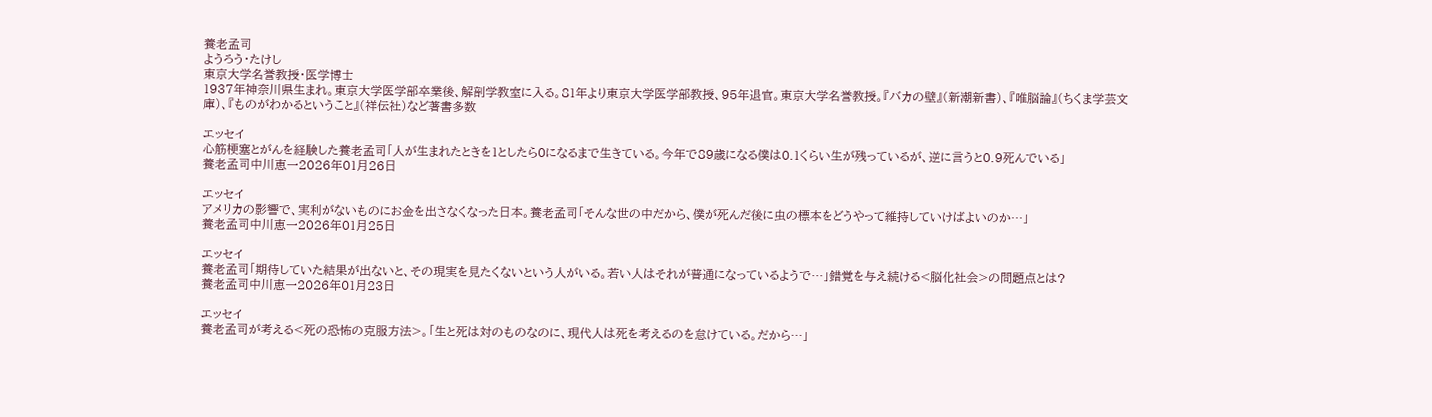養老孟司
ようろう・たけし
東京大学名誉教授・医学博士
1937年神奈川県生まれ。東京大学医学部卒業後、解剖学教室に入る。81年より東京大学医学部教授、95年退官。東京大学名誉教授。『バカの壁』(新潮新書)、『唯脳論』(ちくま学芸文庫)、『ものがわかるということ』(祥伝社)など著書多数

エッセイ
心筋梗塞とがんを経験した養老孟司「人が生まれたときを1としたら0になるまで生きている。今年で89歳になる僕は0.1くらい生が残っているが、逆に言うと0.9死んでいる」
養老孟司中川恵一2026年01月26日

エッセイ
アメリカの影響で、実利がないものにお金を出さなくなった日本。養老孟司「そんな世の中だから、僕が死んだ後に虫の標本をどうやって維持していけばよいのか…」
養老孟司中川恵一2026年01月25日

エッセイ
養老孟司「期待していた結果が出ないと、その現実を見たくないという人がいる。若い人はそれが普通になっているようで…」錯覚を与え続ける<脳化社会>の問題点とは?
養老孟司中川恵一2026年01月23日

エッセイ
養老孟司が考える<死の恐怖の克服方法>。「生と死は対のものなのに、現代人は死を考えるのを怠けている。だから…」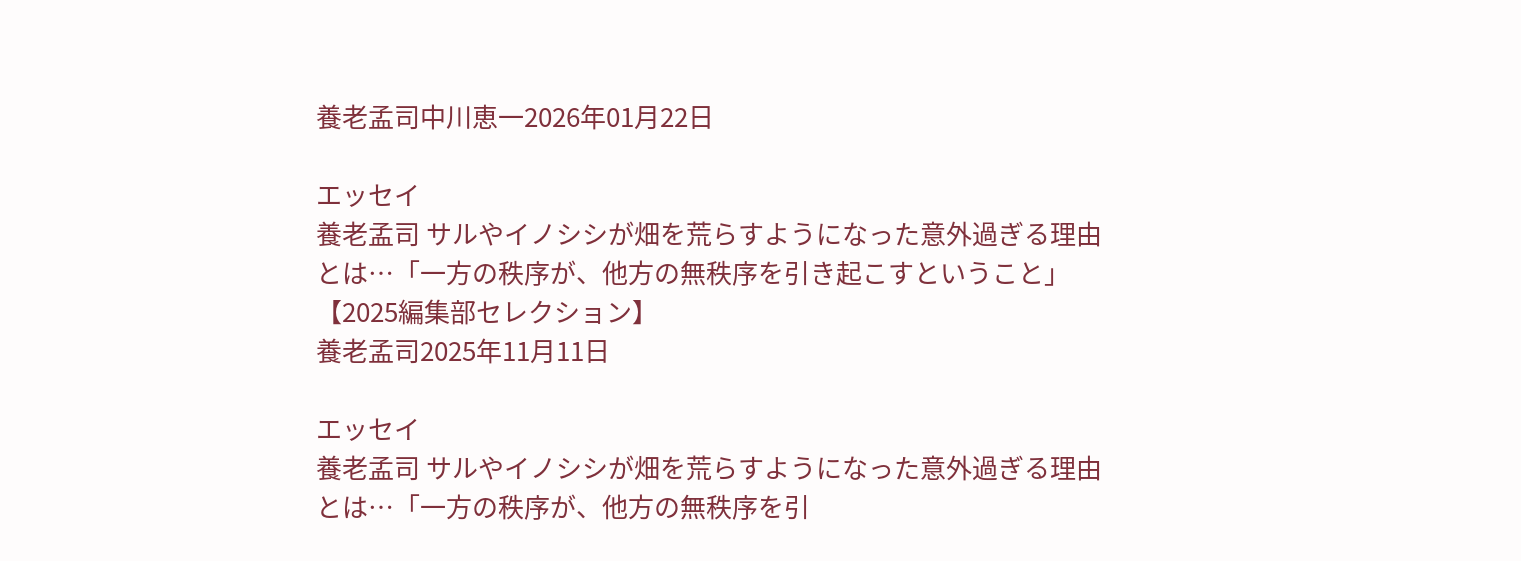養老孟司中川恵一2026年01月22日

エッセイ
養老孟司 サルやイノシシが畑を荒らすようになった意外過ぎる理由とは…「一方の秩序が、他方の無秩序を引き起こすということ」【2025編集部セレクション】
養老孟司2025年11月11日

エッセイ
養老孟司 サルやイノシシが畑を荒らすようになった意外過ぎる理由とは…「一方の秩序が、他方の無秩序を引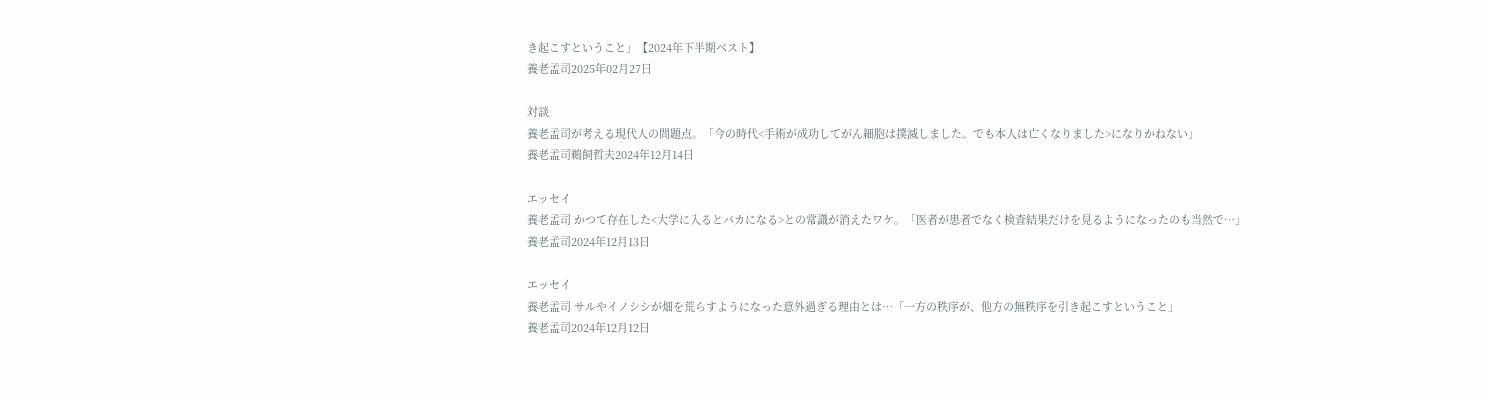き起こすということ」【2024年下半期ベスト】
養老孟司2025年02月27日

対談
養老孟司が考える現代人の問題点。「今の時代<手術が成功してがん細胞は撲滅しました。でも本人は亡くなりました>になりかねない」
養老孟司鵜飼哲夫2024年12月14日

エッセイ
養老孟司 かつて存在した<大学に入るとバカになる>との常識が消えたワケ。「医者が患者でなく検査結果だけを見るようになったのも当然で…」
養老孟司2024年12月13日

エッセイ
養老孟司 サルやイノシシが畑を荒らすようになった意外過ぎる理由とは…「一方の秩序が、他方の無秩序を引き起こすということ」
養老孟司2024年12月12日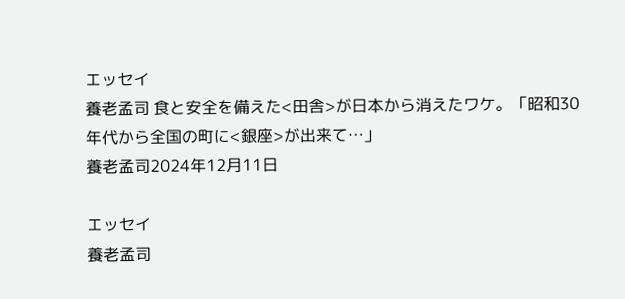エッセイ
養老孟司 食と安全を備えた<田舎>が日本から消えたワケ。「昭和30年代から全国の町に<銀座>が出来て…」
養老孟司2024年12月11日

エッセイ
養老孟司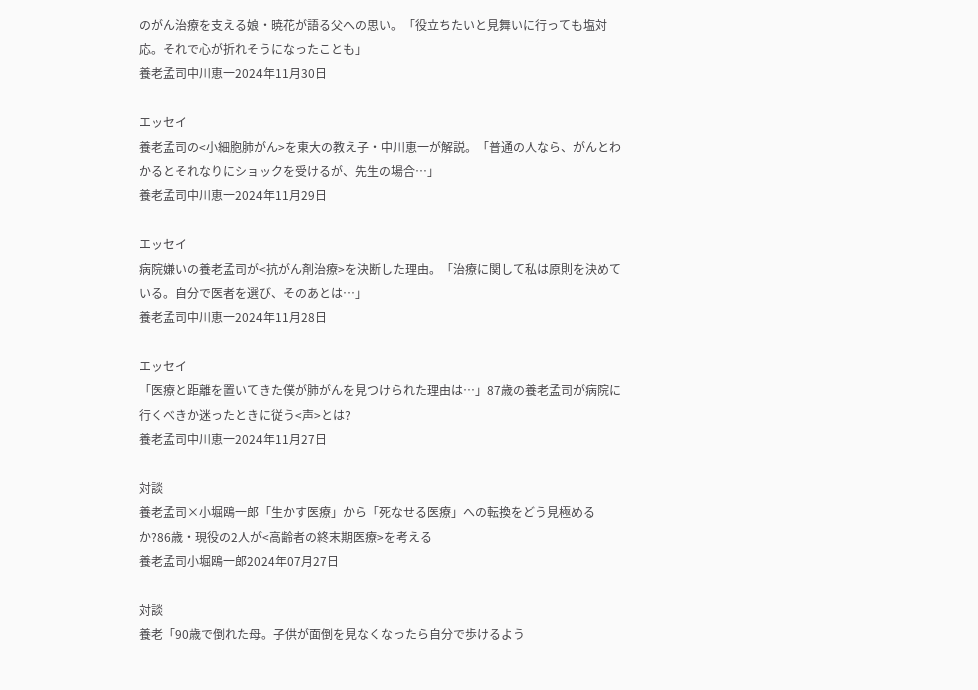のがん治療を支える娘・暁花が語る父への思い。「役立ちたいと見舞いに行っても塩対応。それで心が折れそうになったことも」
養老孟司中川恵一2024年11月30日

エッセイ
養老孟司の<小細胞肺がん>を東大の教え子・中川恵一が解説。「普通の人なら、がんとわかるとそれなりにショックを受けるが、先生の場合…」
養老孟司中川恵一2024年11月29日

エッセイ
病院嫌いの養老孟司が<抗がん剤治療>を決断した理由。「治療に関して私は原則を決めている。自分で医者を選び、そのあとは…」
養老孟司中川恵一2024年11月28日

エッセイ
「医療と距離を置いてきた僕が肺がんを見つけられた理由は…」87歳の養老孟司が病院に行くべきか迷ったときに従う<声>とは?
養老孟司中川恵一2024年11月27日

対談
養老孟司×小堀鴎一郎「生かす医療」から「死なせる医療」への転換をどう見極めるか?86歳・現役の2人が<高齢者の終末期医療>を考える
養老孟司小堀鴎一郎2024年07月27日

対談
養老「90歳で倒れた母。子供が面倒を見なくなったら自分で歩けるよう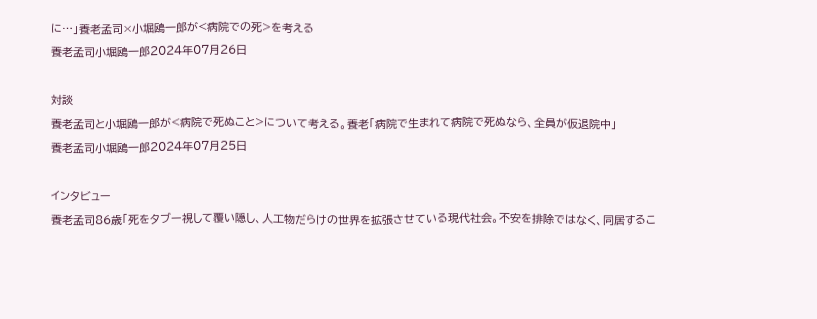に…」養老孟司×小堀鴎一郎が<病院での死>を考える
養老孟司小堀鴎一郎2024年07月26日

対談
養老孟司と小堀鴎一郎が<病院で死ぬこと>について考える。養老「病院で生まれて病院で死ぬなら、全員が仮退院中」
養老孟司小堀鴎一郎2024年07月25日

インタビュー
養老孟司86歳「死をタブー視して覆い隠し、人工物だらけの世界を拡張させている現代社会。不安を排除ではなく、同居するこ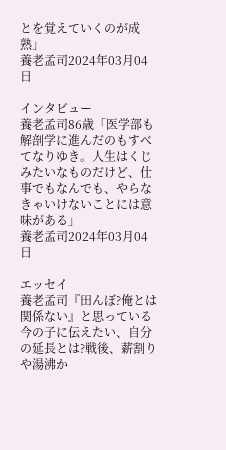とを覚えていくのが成熟」
養老孟司2024年03月04日

インタビュー
養老孟司86歳「医学部も解剖学に進んだのもすべてなりゆき。人生はくじみたいなものだけど、仕事でもなんでも、やらなきゃいけないことには意味がある」
養老孟司2024年03月04日

エッセイ
養老孟司『田んぼ?俺とは関係ない』と思っている今の子に伝えたい、自分の延長とは?戦後、薪割りや湯沸か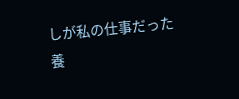しが私の仕事だった
養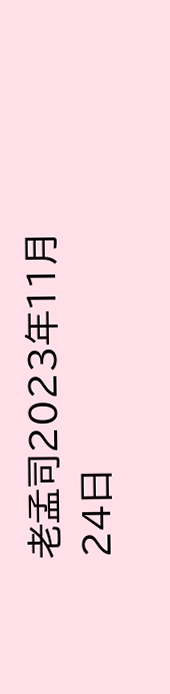老孟司2023年11月24日